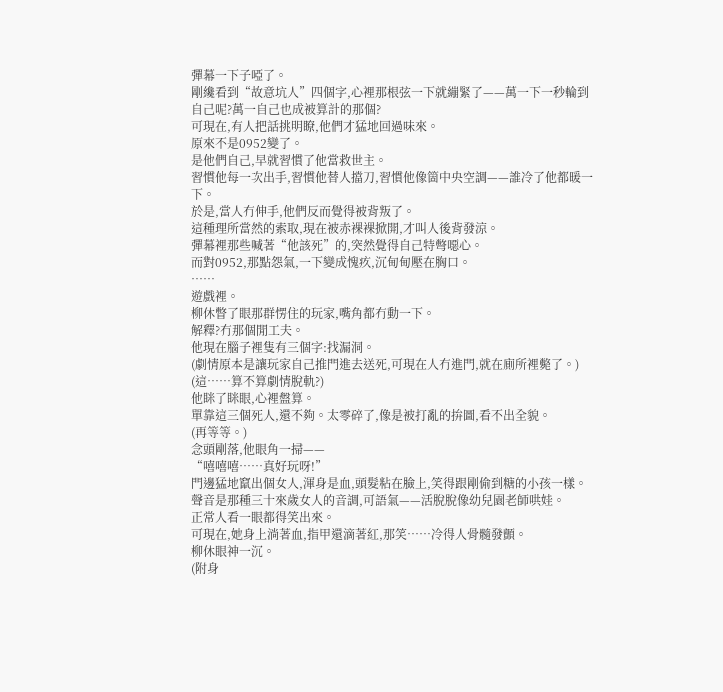彈幕一下子啞了。
剛纔看到“故意坑人”四個字,心裡那根弦一下就繃緊了——萬一下一秒輪到自己呢?萬一自己也成被算計的那個?
可現在,有人把話挑明瞭,他們才猛地回過味來。
原來不是0952變了。
是他們自己,早就習慣了他當救世主。
習慣他每一次出手,習慣他替人擋刀,習慣他像箇中央空調——誰冷了他都暖一下。
於是,當人冇伸手,他們反而覺得被背叛了。
這種理所當然的索取,現在被赤裸裸掀開,才叫人後背發涼。
彈幕裡那些喊著“他該死”的,突然覺得自己特彆噁心。
而對0952,那點怨氣,一下變成愧疚,沉甸甸壓在胸口。
……
遊戲裡。
柳休瞥了眼那群愣住的玩家,嘴角都冇動一下。
解釋?冇那個閒工夫。
他現在腦子裡隻有三個字:找漏洞。
(劇情原本是讓玩家自己推門進去送死,可現在人冇進門,就在廁所裡斃了。)
(這……算不算劇情脫軌?)
他眯了眯眼,心裡盤算。
單靠這三個死人,還不夠。太零碎了,像是被打亂的拚圖,看不出全貌。
(再等等。)
念頭剛落,他眼角一掃——
“嘻嘻嘻……真好玩呀!”
門邊猛地竄出個女人,渾身是血,頭髮粘在臉上,笑得跟剛偷到糖的小孩一樣。
聲音是那種三十來歲女人的音調,可語氣——活脫脫像幼兒園老師哄娃。
正常人看一眼都得笑出來。
可現在,她身上淌著血,指甲還滴著紅,那笑……冷得人骨髓發顫。
柳休眼神一沉。
(附身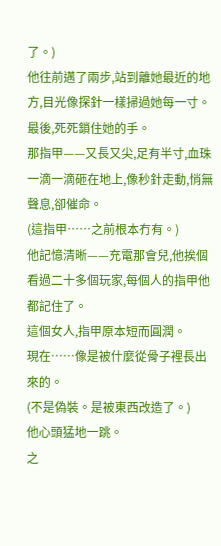了。)
他往前邁了兩步,站到離她最近的地方,目光像探針一樣掃過她每一寸。
最後,死死鎖住她的手。
那指甲——又長又尖,足有半寸,血珠一滴一滴砸在地上,像秒針走動,悄無聲息,卻催命。
(這指甲……之前根本冇有。)
他記憶清晰——充電那會兒,他挨個看過二十多個玩家,每個人的指甲他都記住了。
這個女人,指甲原本短而圓潤。
現在……像是被什麼從骨子裡長出來的。
(不是偽裝。是被東西改造了。)
他心頭猛地一跳。
之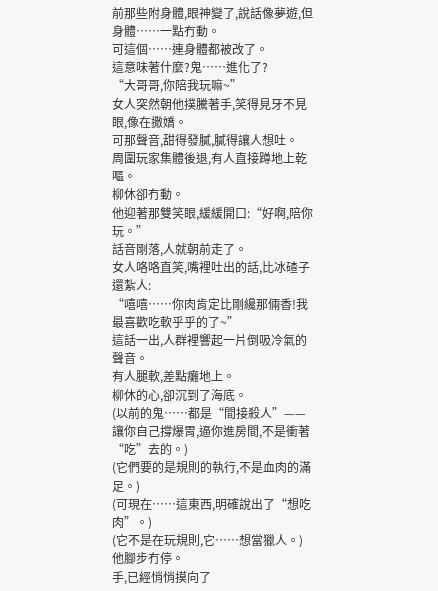前那些附身體,眼神變了,說話像夢遊,但身體……一點冇動。
可這個……連身體都被改了。
這意味著什麼?鬼……進化了?
“大哥哥,你陪我玩嘛~”
女人突然朝他撲騰著手,笑得見牙不見眼,像在撒嬌。
可那聲音,甜得發膩,膩得讓人想吐。
周圍玩家集體後退,有人直接蹲地上乾嘔。
柳休卻冇動。
他迎著那雙笑眼,緩緩開口:“好啊,陪你玩。”
話音剛落,人就朝前走了。
女人咯咯直笑,嘴裡吐出的話,比冰碴子還紮人:
“嘻嘻……你肉肯定比剛纔那倆香!我最喜歡吃軟乎乎的了~”
這話一出,人群裡響起一片倒吸冷氣的聲音。
有人腿軟,差點癱地上。
柳休的心,卻沉到了海底。
(以前的鬼……都是“間接殺人”——讓你自己撐爆胃,逼你進房間,不是衝著“吃”去的。)
(它們要的是規則的執行,不是血肉的滿足。)
(可現在……這東西,明確說出了“想吃肉”。)
(它不是在玩規則,它……想當獵人。)
他腳步冇停。
手,已經悄悄摸向了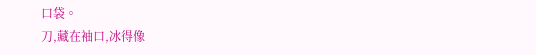口袋。
刀,藏在袖口,冰得像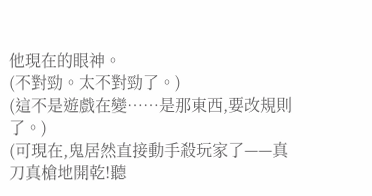他現在的眼神。
(不對勁。太不對勁了。)
(這不是遊戲在變……是那東西,要改規則了。)
(可現在,鬼居然直接動手殺玩家了——真刀真槍地開乾!聽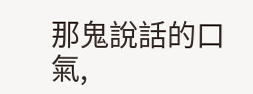那鬼說話的口氣,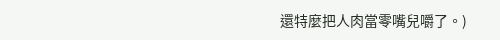還特麼把人肉當零嘴兒嚼了。)